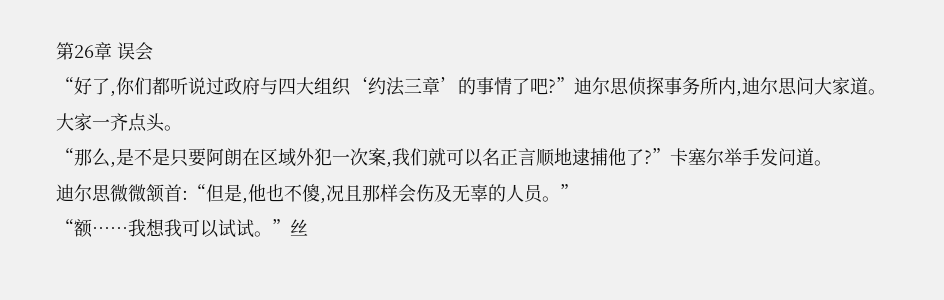第26章 误会
“好了,你们都听说过政府与四大组织‘约法三章’的事情了吧?”迪尔思侦探事务所内,迪尔思问大家道。
大家一齐点头。
“那么,是不是只要阿朗在区域外犯一次案,我们就可以名正言顺地逮捕他了?”卡塞尔举手发问道。
迪尔思微微颔首:“但是,他也不傻,况且那样会伤及无辜的人员。”
“额……我想我可以试试。”丝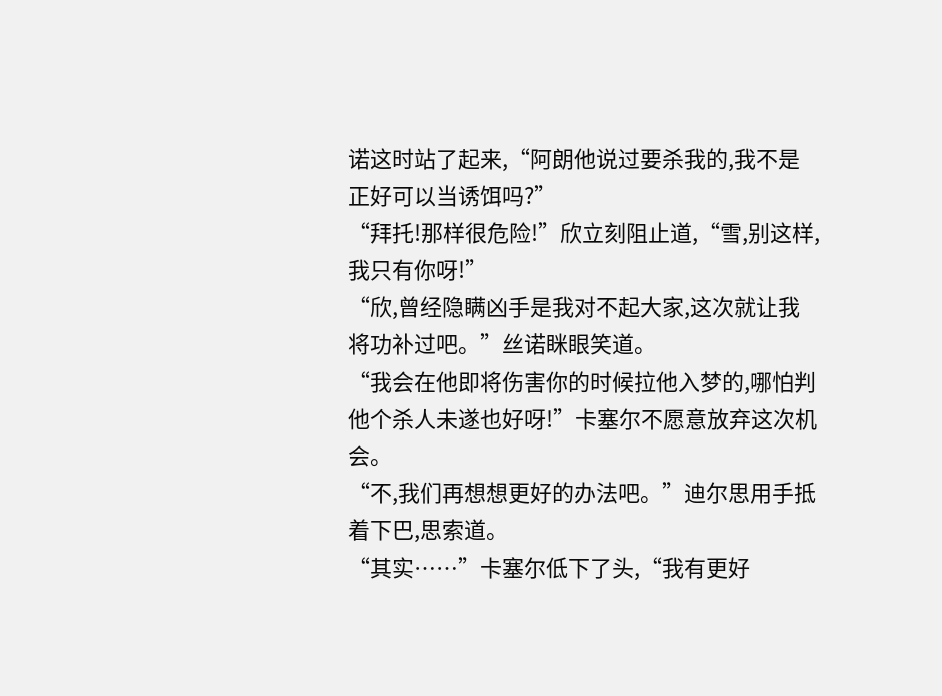诺这时站了起来,“阿朗他说过要杀我的,我不是正好可以当诱饵吗?”
“拜托!那样很危险!”欣立刻阻止道,“雪,别这样,我只有你呀!”
“欣,曾经隐瞒凶手是我对不起大家,这次就让我将功补过吧。”丝诺眯眼笑道。
“我会在他即将伤害你的时候拉他入梦的,哪怕判他个杀人未遂也好呀!”卡塞尔不愿意放弃这次机会。
“不,我们再想想更好的办法吧。”迪尔思用手抵着下巴,思索道。
“其实……”卡塞尔低下了头,“我有更好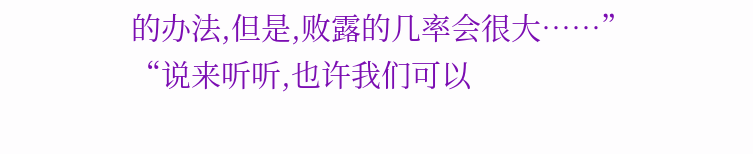的办法,但是,败露的几率会很大……”
“说来听听,也许我们可以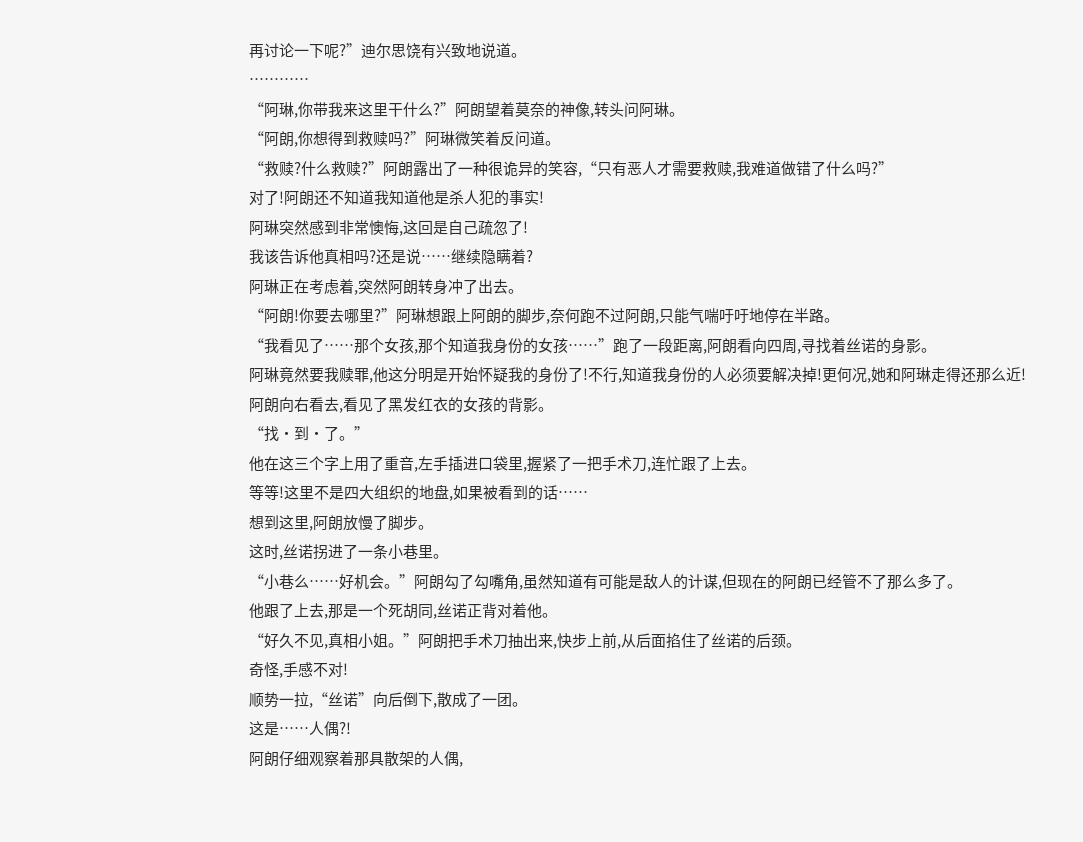再讨论一下呢?”迪尔思饶有兴致地说道。
…………
“阿琳,你带我来这里干什么?”阿朗望着莫奈的神像,转头问阿琳。
“阿朗,你想得到救赎吗?”阿琳微笑着反问道。
“救赎?什么救赎?”阿朗露出了一种很诡异的笑容,“只有恶人才需要救赎,我难道做错了什么吗?”
对了!阿朗还不知道我知道他是杀人犯的事实!
阿琳突然感到非常懊悔,这回是自己疏忽了!
我该告诉他真相吗?还是说……继续隐瞒着?
阿琳正在考虑着,突然阿朗转身冲了出去。
“阿朗!你要去哪里?”阿琳想跟上阿朗的脚步,奈何跑不过阿朗,只能气喘吁吁地停在半路。
“我看见了……那个女孩,那个知道我身份的女孩……”跑了一段距离,阿朗看向四周,寻找着丝诺的身影。
阿琳竟然要我赎罪,他这分明是开始怀疑我的身份了!不行,知道我身份的人必须要解决掉!更何况,她和阿琳走得还那么近!
阿朗向右看去,看见了黑发红衣的女孩的背影。
“找·到·了。”
他在这三个字上用了重音,左手插进口袋里,握紧了一把手术刀,连忙跟了上去。
等等!这里不是四大组织的地盘,如果被看到的话……
想到这里,阿朗放慢了脚步。
这时,丝诺拐进了一条小巷里。
“小巷么……好机会。”阿朗勾了勾嘴角,虽然知道有可能是敌人的计谋,但现在的阿朗已经管不了那么多了。
他跟了上去,那是一个死胡同,丝诺正背对着他。
“好久不见,真相小姐。”阿朗把手术刀抽出来,快步上前,从后面掐住了丝诺的后颈。
奇怪,手感不对!
顺势一拉,“丝诺”向后倒下,散成了一团。
这是……人偶?!
阿朗仔细观察着那具散架的人偶,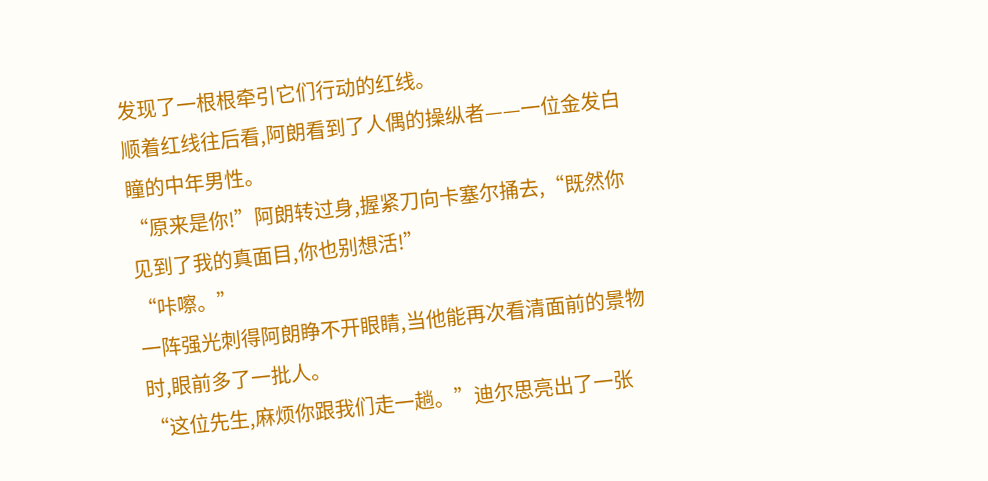发现了一根根牵引它们行动的红线。
顺着红线往后看,阿朗看到了人偶的操纵者——一位金发白瞳的中年男性。
“原来是你!”阿朗转过身,握紧刀向卡塞尔捅去,“既然你见到了我的真面目,你也别想活!”
“咔嚓。”
一阵强光刺得阿朗睁不开眼睛,当他能再次看清面前的景物时,眼前多了一批人。
“这位先生,麻烦你跟我们走一趟。”迪尔思亮出了一张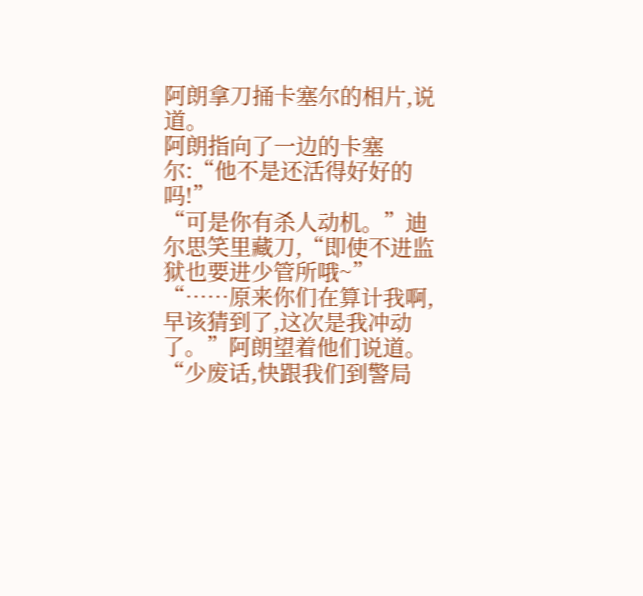阿朗拿刀捅卡塞尔的相片,说道。
阿朗指向了一边的卡塞尔:“他不是还活得好好的吗!”
“可是你有杀人动机。”迪尔思笑里藏刀,“即使不进监狱也要进少管所哦~”
“……原来你们在算计我啊,早该猜到了,这次是我冲动了。”阿朗望着他们说道。
“少废话,快跟我们到警局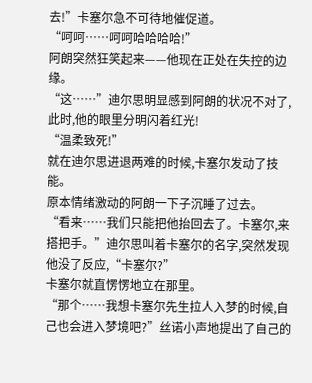去!”卡塞尔急不可待地催促道。
“呵呵……呵呵哈哈哈哈!”
阿朗突然狂笑起来——他现在正处在失控的边缘。
“这……”迪尔思明显感到阿朗的状况不对了,此时,他的眼里分明闪着红光!
“温柔致死!”
就在迪尔思进退两难的时候,卡塞尔发动了技能。
原本情绪激动的阿朗一下子沉睡了过去。
“看来……我们只能把他抬回去了。卡塞尔,来搭把手。”迪尔思叫着卡塞尔的名字,突然发现他没了反应,“卡塞尔?”
卡塞尔就直愣愣地立在那里。
“那个……我想卡塞尔先生拉人入梦的时候,自己也会进入梦境吧?”丝诺小声地提出了自己的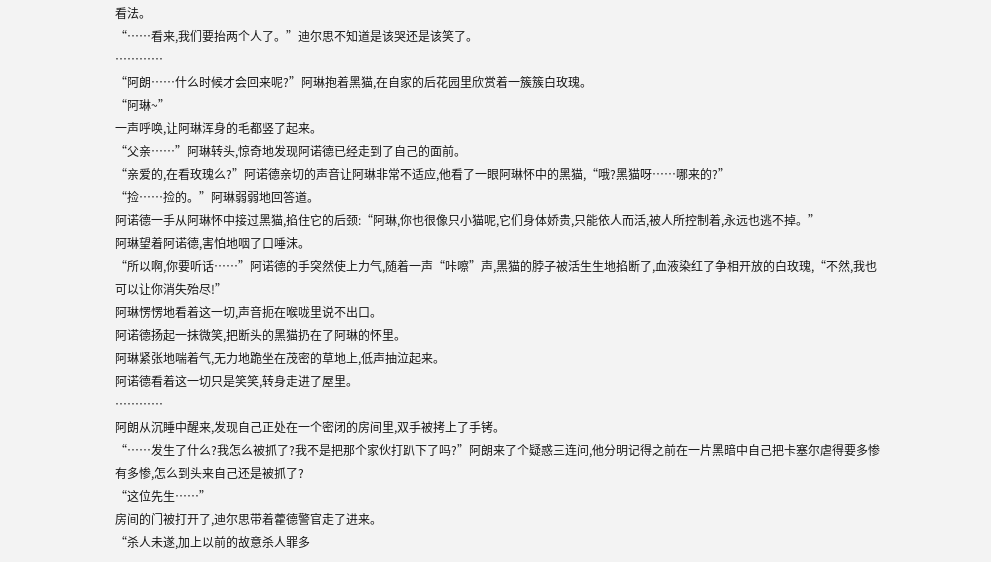看法。
“……看来,我们要抬两个人了。”迪尔思不知道是该哭还是该笑了。
…………
“阿朗……什么时候才会回来呢?”阿琳抱着黑猫,在自家的后花园里欣赏着一簇簇白玫瑰。
“阿琳~”
一声呼唤,让阿琳浑身的毛都竖了起来。
“父亲……”阿琳转头,惊奇地发现阿诺德已经走到了自己的面前。
“亲爱的,在看玫瑰么?”阿诺德亲切的声音让阿琳非常不适应,他看了一眼阿琳怀中的黑猫,“哦?黑猫呀……哪来的?”
“捡……捡的。”阿琳弱弱地回答道。
阿诺德一手从阿琳怀中接过黑猫,掐住它的后颈:“阿琳,你也很像只小猫呢,它们身体娇贵,只能依人而活,被人所控制着,永远也逃不掉。”
阿琳望着阿诺德,害怕地咽了口唾沫。
“所以啊,你要听话……”阿诺德的手突然使上力气,随着一声“咔嚓”声,黑猫的脖子被活生生地掐断了,血液染红了争相开放的白玫瑰,“不然,我也可以让你消失殆尽!”
阿琳愣愣地看着这一切,声音扼在喉咙里说不出口。
阿诺德扬起一抹微笑,把断头的黑猫扔在了阿琳的怀里。
阿琳紧张地喘着气,无力地跪坐在茂密的草地上,低声抽泣起来。
阿诺德看着这一切只是笑笑,转身走进了屋里。
…………
阿朗从沉睡中醒来,发现自己正处在一个密闭的房间里,双手被拷上了手铐。
“……发生了什么?我怎么被抓了?我不是把那个家伙打趴下了吗?”阿朗来了个疑惑三连问,他分明记得之前在一片黑暗中自己把卡塞尔虐得要多惨有多惨,怎么到头来自己还是被抓了?
“这位先生……”
房间的门被打开了,迪尔思带着藿德警官走了进来。
“杀人未遂,加上以前的故意杀人罪多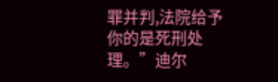罪并判,法院给予你的是死刑处理。”迪尔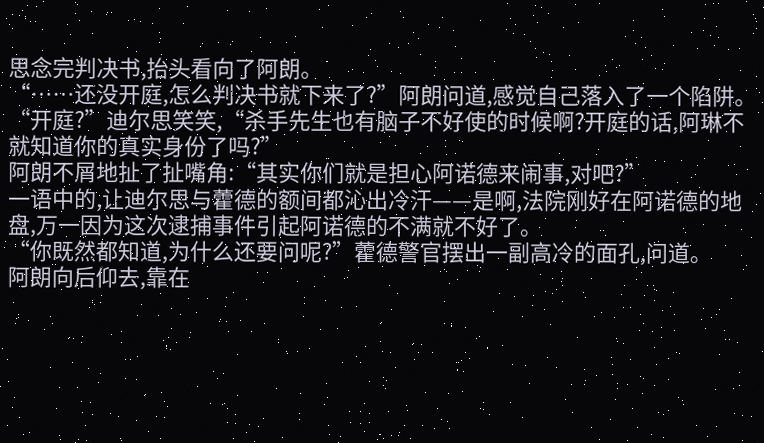思念完判决书,抬头看向了阿朗。
“……还没开庭,怎么判决书就下来了?”阿朗问道,感觉自己落入了一个陷阱。
“开庭?”迪尔思笑笑,“杀手先生也有脑子不好使的时候啊?开庭的话,阿琳不就知道你的真实身份了吗?”
阿朗不屑地扯了扯嘴角:“其实你们就是担心阿诺德来闹事,对吧?”
一语中的,让迪尔思与藿德的额间都沁出冷汗——是啊,法院刚好在阿诺德的地盘,万一因为这次逮捕事件引起阿诺德的不满就不好了。
“你既然都知道,为什么还要问呢?”藿德警官摆出一副高冷的面孔,问道。
阿朗向后仰去,靠在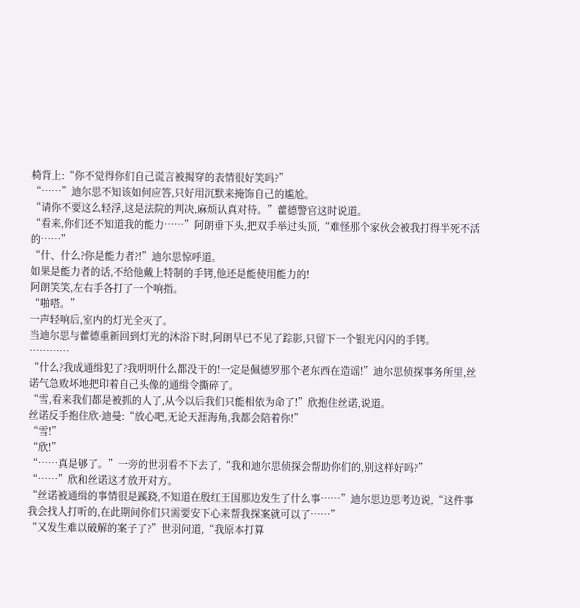椅背上:“你不觉得你们自己谎言被揭穿的表情很好笑吗?”
“……”迪尔思不知该如何应答,只好用沉默来掩饰自己的尴尬。
“请你不要这么轻浮,这是法院的判决,麻烦认真对待。”藿德警官这时说道。
“看来,你们还不知道我的能力……”阿朗垂下头,把双手举过头顶,“难怪那个家伙会被我打得半死不活的……”
“什、什么?你是能力者?!”迪尔思惊呼道。
如果是能力者的话,不给他戴上特制的手铐,他还是能使用能力的!
阿朗笑笑,左右手各打了一个响指。
“啪嗒。”
一声轻响后,室内的灯光全灭了。
当迪尔思与藿德重新回到灯光的沐浴下时,阿朗早已不见了踪影,只留下一个银光闪闪的手铐。
…………
“什么?我成通缉犯了?我明明什么都没干的!一定是佩德罗那个老东西在造谣!”迪尔思侦探事务所里,丝诺气急败坏地把印着自己头像的通缉令撕碎了。
“雪,看来我们都是被抓的人了,从今以后我们只能相依为命了!”欣抱住丝诺,说道。
丝诺反手抱住欣·迪曼:“放心吧,无论天涯海角,我都会陪着你!”
“雪!”
“欣!”
“……真是够了。”一旁的世羽看不下去了,“我和迪尔思侦探会帮助你们的,别这样好吗?”
“……”欣和丝诺这才放开对方。
“丝诺被通缉的事情很是蹊跷,不知道在殷红王国那边发生了什么事……”迪尔思边思考边说,“这件事我会找人打听的,在此期间你们只需要安下心来帮我探案就可以了……”
“又发生难以破解的案子了?”世羽问道,“我原本打算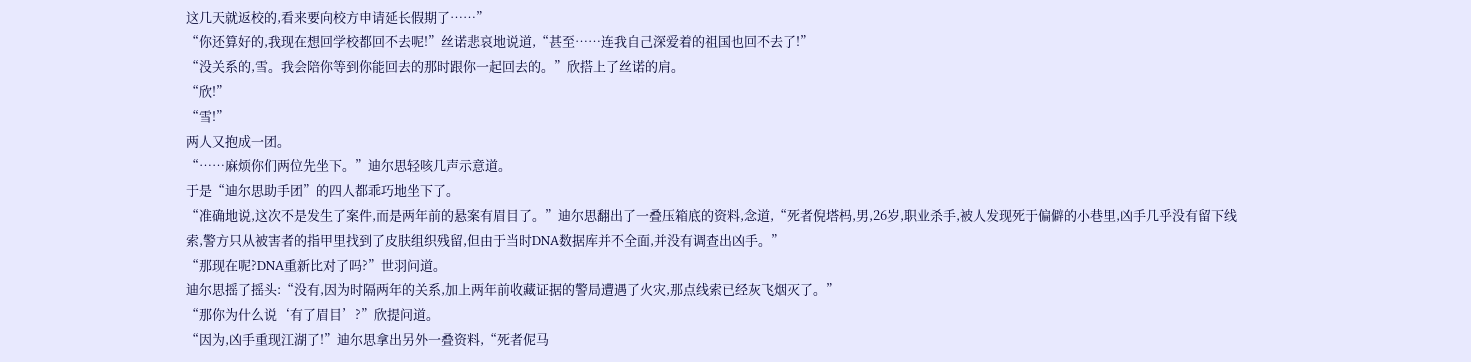这几天就返校的,看来要向校方申请延长假期了……”
“你还算好的,我现在想回学校都回不去呢!”丝诺悲哀地说道,“甚至……连我自己深爱着的祖国也回不去了!”
“没关系的,雪。我会陪你等到你能回去的那时跟你一起回去的。”欣搭上了丝诺的肩。
“欣!”
“雪!”
两人又抱成一团。
“……麻烦你们两位先坐下。”迪尔思轻咳几声示意道。
于是“迪尔思助手团”的四人都乖巧地坐下了。
“准确地说,这次不是发生了案件,而是两年前的悬案有眉目了。”迪尔思翻出了一叠压箱底的资料,念道,“死者倪塔杩,男,26岁,职业杀手,被人发现死于偏僻的小巷里,凶手几乎没有留下线索,警方只从被害者的指甲里找到了皮肤组织残留,但由于当时DNA数据库并不全面,并没有调查出凶手。”
“那现在呢?DNA重新比对了吗?”世羽问道。
迪尔思摇了摇头:“没有,因为时隔两年的关系,加上两年前收藏证据的警局遭遇了火灾,那点线索已经灰飞烟灭了。”
“那你为什么说‘有了眉目’?”欣提问道。
“因为,凶手重现江湖了!”迪尔思拿出另外一叠资料,“死者伲马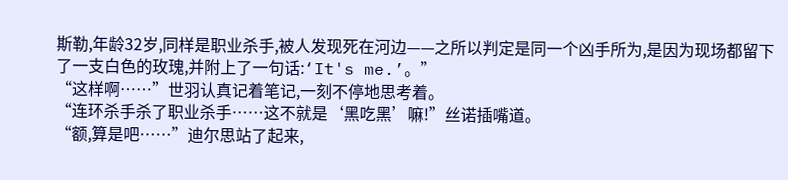斯勒,年龄32岁,同样是职业杀手,被人发现死在河边——之所以判定是同一个凶手所为,是因为现场都留下了一支白色的玫瑰,并附上了一句话:‘It's me.’。”
“这样啊……”世羽认真记着笔记,一刻不停地思考着。
“连环杀手杀了职业杀手……这不就是‘黑吃黑’嘛!”丝诺插嘴道。
“额,算是吧……”迪尔思站了起来,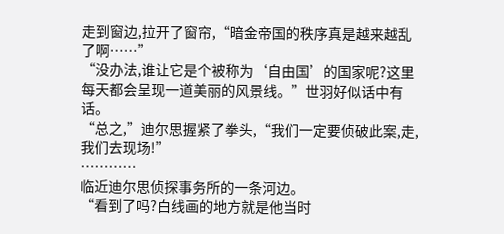走到窗边,拉开了窗帘,“暗金帝国的秩序真是越来越乱了啊……”
“没办法,谁让它是个被称为‘自由国’的国家呢?这里每天都会呈现一道美丽的风景线。”世羽好似话中有话。
“总之,”迪尔思握紧了拳头,“我们一定要侦破此案,走,我们去现场!”
…………
临近迪尔思侦探事务所的一条河边。
“看到了吗?白线画的地方就是他当时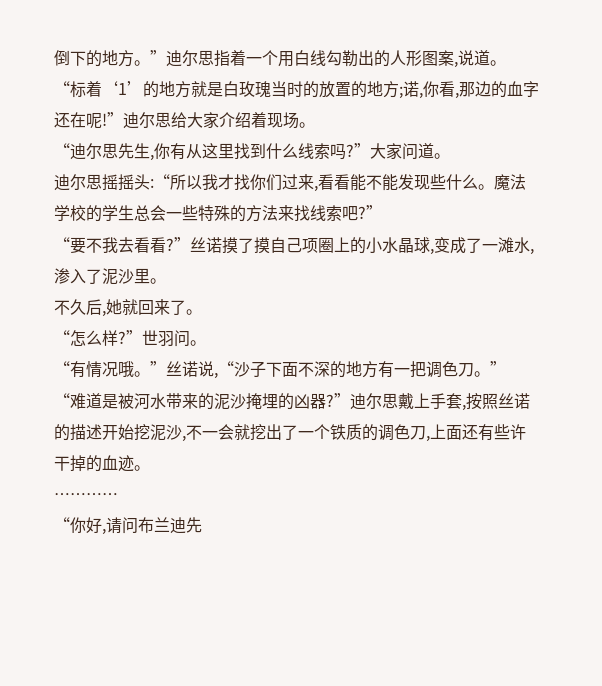倒下的地方。”迪尔思指着一个用白线勾勒出的人形图案,说道。
“标着‘1’的地方就是白玫瑰当时的放置的地方;诺,你看,那边的血字还在呢!”迪尔思给大家介绍着现场。
“迪尔思先生,你有从这里找到什么线索吗?”大家问道。
迪尔思摇摇头:“所以我才找你们过来,看看能不能发现些什么。魔法学校的学生总会一些特殊的方法来找线索吧?”
“要不我去看看?”丝诺摸了摸自己项圈上的小水晶球,变成了一滩水,渗入了泥沙里。
不久后,她就回来了。
“怎么样?”世羽问。
“有情况哦。”丝诺说,“沙子下面不深的地方有一把调色刀。”
“难道是被河水带来的泥沙掩埋的凶器?”迪尔思戴上手套,按照丝诺的描述开始挖泥沙,不一会就挖出了一个铁质的调色刀,上面还有些许干掉的血迹。
…………
“你好,请问布兰迪先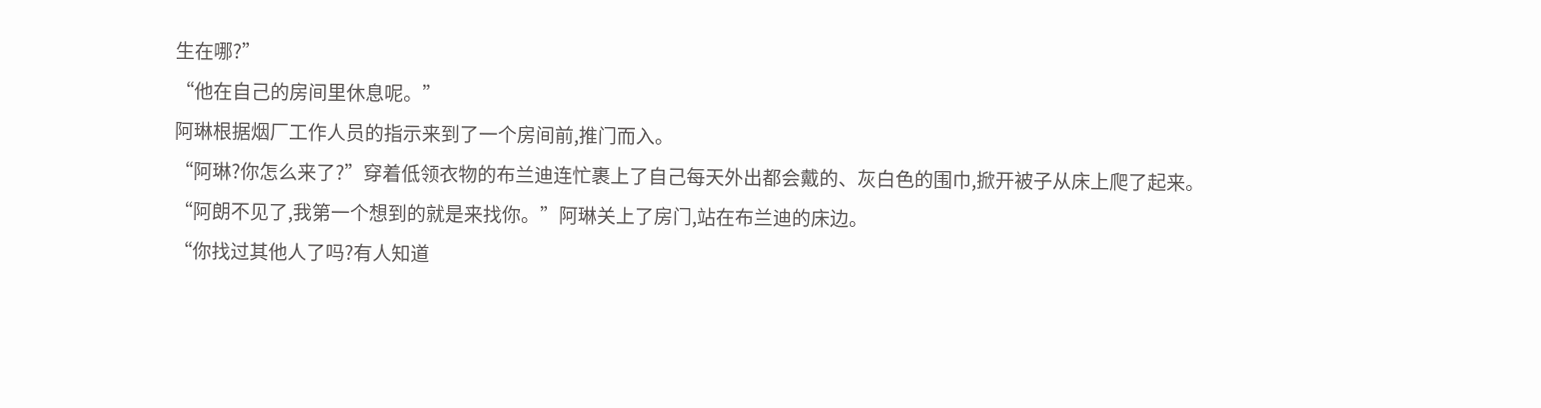生在哪?”
“他在自己的房间里休息呢。”
阿琳根据烟厂工作人员的指示来到了一个房间前,推门而入。
“阿琳?你怎么来了?”穿着低领衣物的布兰迪连忙裹上了自己每天外出都会戴的、灰白色的围巾,掀开被子从床上爬了起来。
“阿朗不见了,我第一个想到的就是来找你。”阿琳关上了房门,站在布兰迪的床边。
“你找过其他人了吗?有人知道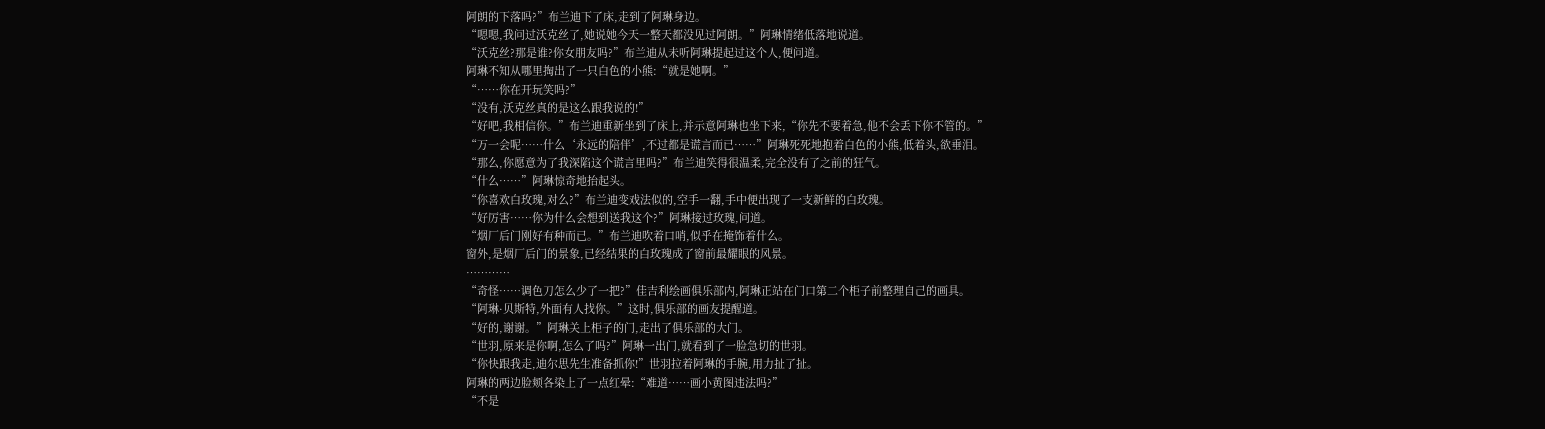阿朗的下落吗?”布兰迪下了床,走到了阿琳身边。
“嗯嗯,我问过沃克丝了,她说她今天一整天都没见过阿朗。”阿琳情绪低落地说道。
“沃克丝?那是谁?你女朋友吗?”布兰迪从未听阿琳提起过这个人,便问道。
阿琳不知从哪里掏出了一只白色的小熊:“就是她啊。”
“……你在开玩笑吗?”
“没有,沃克丝真的是这么跟我说的!”
“好吧,我相信你。”布兰迪重新坐到了床上,并示意阿琳也坐下来,“你先不要着急,他不会丢下你不管的。”
“万一会呢……什么‘永远的陪伴’,不过都是谎言而已……”阿琳死死地抱着白色的小熊,低着头,欲垂泪。
“那么,你愿意为了我深陷这个谎言里吗?”布兰迪笑得很温柔,完全没有了之前的狂气。
“什么……”阿琳惊奇地抬起头。
“你喜欢白玫瑰,对么?”布兰迪变戏法似的,空手一翻,手中便出现了一支新鲜的白玫瑰。
“好厉害……你为什么会想到送我这个?”阿琳接过玫瑰,问道。
“烟厂后门刚好有种而已。”布兰迪吹着口哨,似乎在掩饰着什么。
窗外,是烟厂后门的景象,已经结果的白玫瑰成了窗前最耀眼的风景。
…………
“奇怪……调色刀怎么少了一把?”佳吉利绘画俱乐部内,阿琳正站在门口第二个柜子前整理自己的画具。
“阿琳·贝斯特,外面有人找你。”这时,俱乐部的画友提醒道。
“好的,谢谢。”阿琳关上柜子的门,走出了俱乐部的大门。
“世羽,原来是你啊,怎么了吗?”阿琳一出门,就看到了一脸急切的世羽。
“你快跟我走,迪尔思先生准备抓你!”世羽拉着阿琳的手腕,用力扯了扯。
阿琳的两边脸颊各染上了一点红晕:“难道……画小黄图违法吗?”
“不是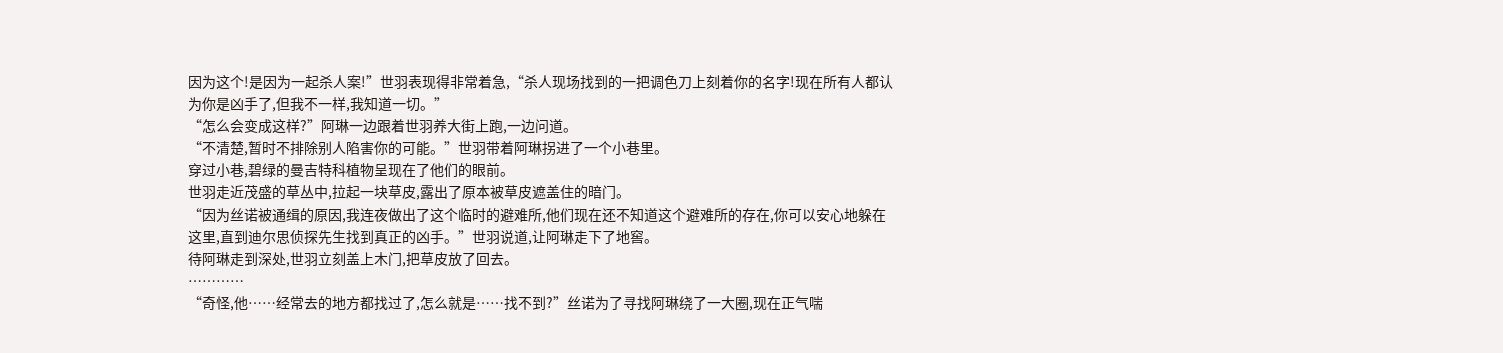因为这个!是因为一起杀人案!”世羽表现得非常着急,“杀人现场找到的一把调色刀上刻着你的名字!现在所有人都认为你是凶手了,但我不一样,我知道一切。”
“怎么会变成这样?”阿琳一边跟着世羽养大街上跑,一边问道。
“不清楚,暂时不排除别人陷害你的可能。”世羽带着阿琳拐进了一个小巷里。
穿过小巷,碧绿的曼吉特科植物呈现在了他们的眼前。
世羽走近茂盛的草丛中,拉起一块草皮,露出了原本被草皮遮盖住的暗门。
“因为丝诺被通缉的原因,我连夜做出了这个临时的避难所,他们现在还不知道这个避难所的存在,你可以安心地躲在这里,直到迪尔思侦探先生找到真正的凶手。”世羽说道,让阿琳走下了地窖。
待阿琳走到深处,世羽立刻盖上木门,把草皮放了回去。
…………
“奇怪,他……经常去的地方都找过了,怎么就是……找不到?”丝诺为了寻找阿琳绕了一大圈,现在正气喘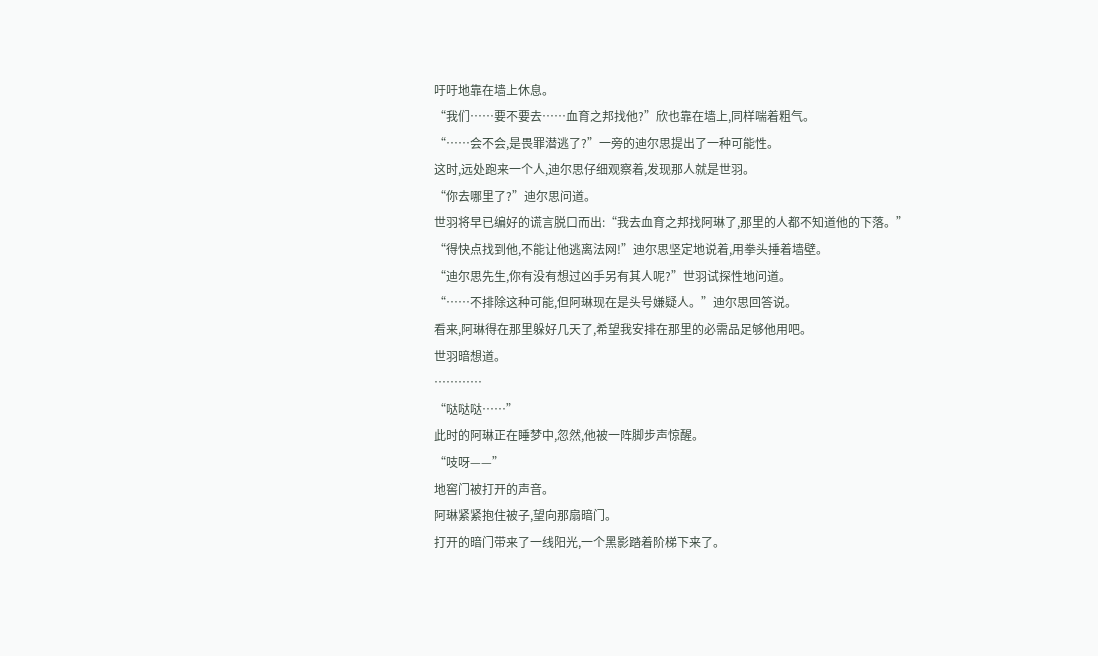吁吁地靠在墙上休息。
“我们……要不要去……血育之邦找他?”欣也靠在墙上,同样喘着粗气。
“……会不会,是畏罪潜逃了?”一旁的迪尔思提出了一种可能性。
这时,远处跑来一个人,迪尔思仔细观察着,发现那人就是世羽。
“你去哪里了?”迪尔思问道。
世羽将早已编好的谎言脱口而出:“我去血育之邦找阿琳了,那里的人都不知道他的下落。”
“得快点找到他,不能让他逃离法网!”迪尔思坚定地说着,用拳头捶着墙壁。
“迪尔思先生,你有没有想过凶手另有其人呢?”世羽试探性地问道。
“……不排除这种可能,但阿琳现在是头号嫌疑人。”迪尔思回答说。
看来,阿琳得在那里躲好几天了,希望我安排在那里的必需品足够他用吧。
世羽暗想道。
…………
“哒哒哒……”
此时的阿琳正在睡梦中,忽然,他被一阵脚步声惊醒。
“吱呀——”
地窖门被打开的声音。
阿琳紧紧抱住被子,望向那扇暗门。
打开的暗门带来了一线阳光,一个黑影踏着阶梯下来了。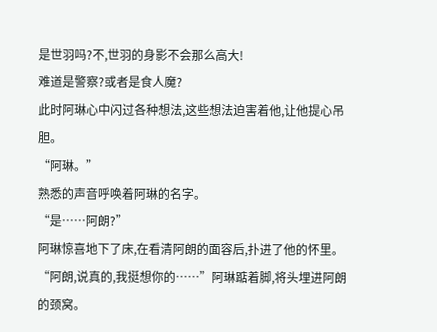是世羽吗?不,世羽的身影不会那么高大!
难道是警察?或者是食人魔?
此时阿琳心中闪过各种想法,这些想法迫害着他,让他提心吊胆。
“阿琳。”
熟悉的声音呼唤着阿琳的名字。
“是……阿朗?”
阿琳惊喜地下了床,在看清阿朗的面容后,扑进了他的怀里。
“阿朗,说真的,我挺想你的……”阿琳踮着脚,将头埋进阿朗的颈窝。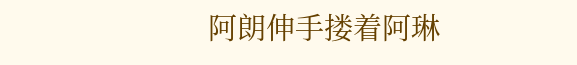阿朗伸手搂着阿琳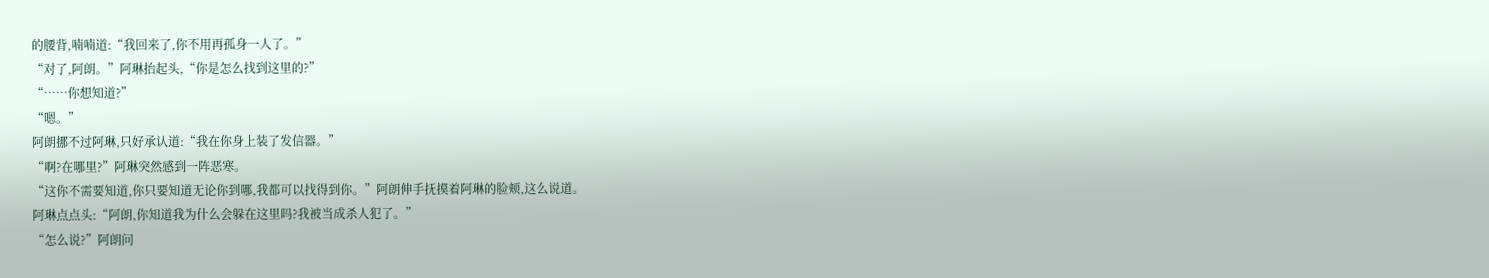的腰背,喃喃道:“我回来了,你不用再孤身一人了。”
“对了,阿朗。”阿琳抬起头,“你是怎么找到这里的?”
“……你想知道?”
“嗯。”
阿朗挪不过阿琳,只好承认道:“我在你身上装了发信器。”
“啊?在哪里?”阿琳突然感到一阵恶寒。
“这你不需要知道,你只要知道无论你到哪,我都可以找得到你。”阿朗伸手抚摸着阿琳的脸颊,这么说道。
阿琳点点头:“阿朗,你知道我为什么会躲在这里吗?我被当成杀人犯了。”
“怎么说?”阿朗问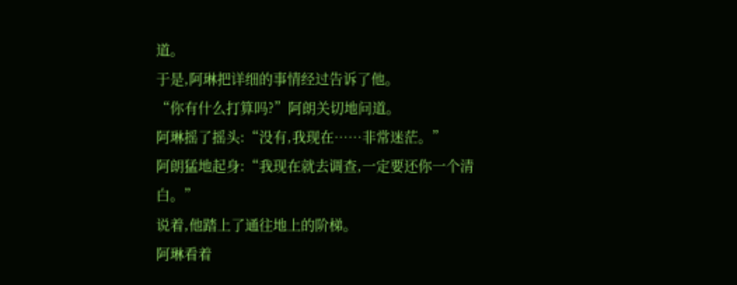道。
于是,阿琳把详细的事情经过告诉了他。
“你有什么打算吗?”阿朗关切地问道。
阿琳摇了摇头:“没有,我现在……非常迷茫。”
阿朗猛地起身:“我现在就去调查,一定要还你一个清白。”
说着,他踏上了通往地上的阶梯。
阿琳看着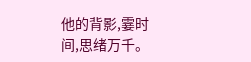他的背影,霎时间,思绪万千。